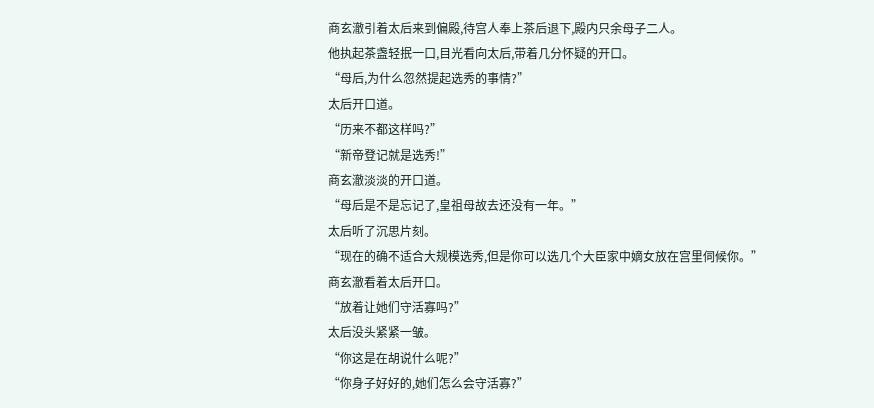商玄澈引着太后来到偏殿,待宫人奉上茶后退下,殿内只余母子二人。
他执起茶盏轻抿一口,目光看向太后,带着几分怀疑的开口。
“母后,为什么忽然提起选秀的事情?”
太后开口道。
“历来不都这样吗?”
“新帝登记就是选秀!”
商玄澈淡淡的开口道。
“母后是不是忘记了,皇祖母故去还没有一年。”
太后听了沉思片刻。
“现在的确不适合大规模选秀,但是你可以选几个大臣家中嫡女放在宫里伺候你。”
商玄澈看着太后开口。
“放着让她们守活寡吗?”
太后没头紧紧一皱。
“你这是在胡说什么呢?”
“你身子好好的,她们怎么会守活寡?”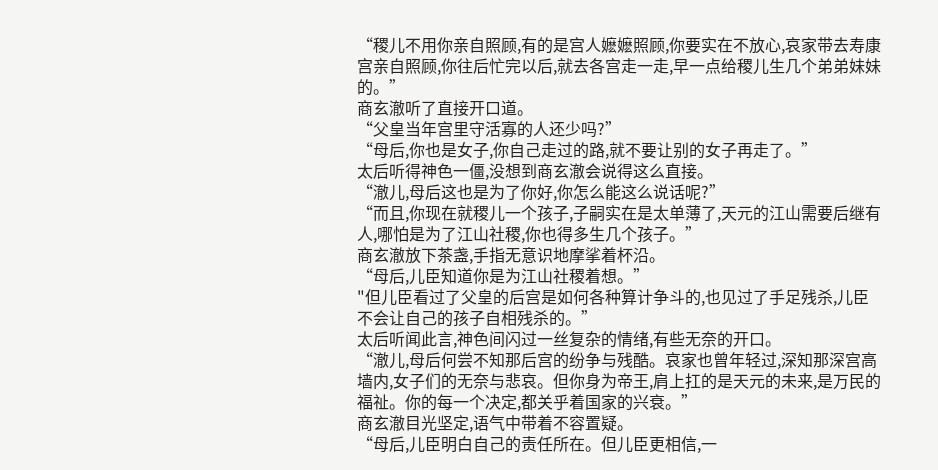“稷儿不用你亲自照顾,有的是宫人嬷嬷照顾,你要实在不放心,哀家带去寿康宫亲自照顾,你往后忙完以后,就去各宫走一走,早一点给稷儿生几个弟弟妹妹的。”
商玄澈听了直接开口道。
“父皇当年宫里守活寡的人还少吗?”
“母后,你也是女子,你自己走过的路,就不要让别的女子再走了。”
太后听得神色一僵,没想到商玄澈会说得这么直接。
“澈儿,母后这也是为了你好,你怎么能这么说话呢?”
“而且,你现在就稷儿一个孩子,子嗣实在是太单薄了,天元的江山需要后继有人,哪怕是为了江山社稷,你也得多生几个孩子。”
商玄澈放下茶盏,手指无意识地摩挲着杯沿。
“母后,儿臣知道你是为江山社稷着想。”
"但儿臣看过了父皇的后宫是如何各种算计争斗的,也见过了手足残杀,儿臣不会让自己的孩子自相残杀的。”
太后听闻此言,神色间闪过一丝复杂的情绪,有些无奈的开口。
“澈儿,母后何尝不知那后宫的纷争与残酷。哀家也曾年轻过,深知那深宫高墙内,女子们的无奈与悲哀。但你身为帝王,肩上扛的是天元的未来,是万民的福祉。你的每一个决定,都关乎着国家的兴衰。”
商玄澈目光坚定,语气中带着不容置疑。
“母后,儿臣明白自己的责任所在。但儿臣更相信,一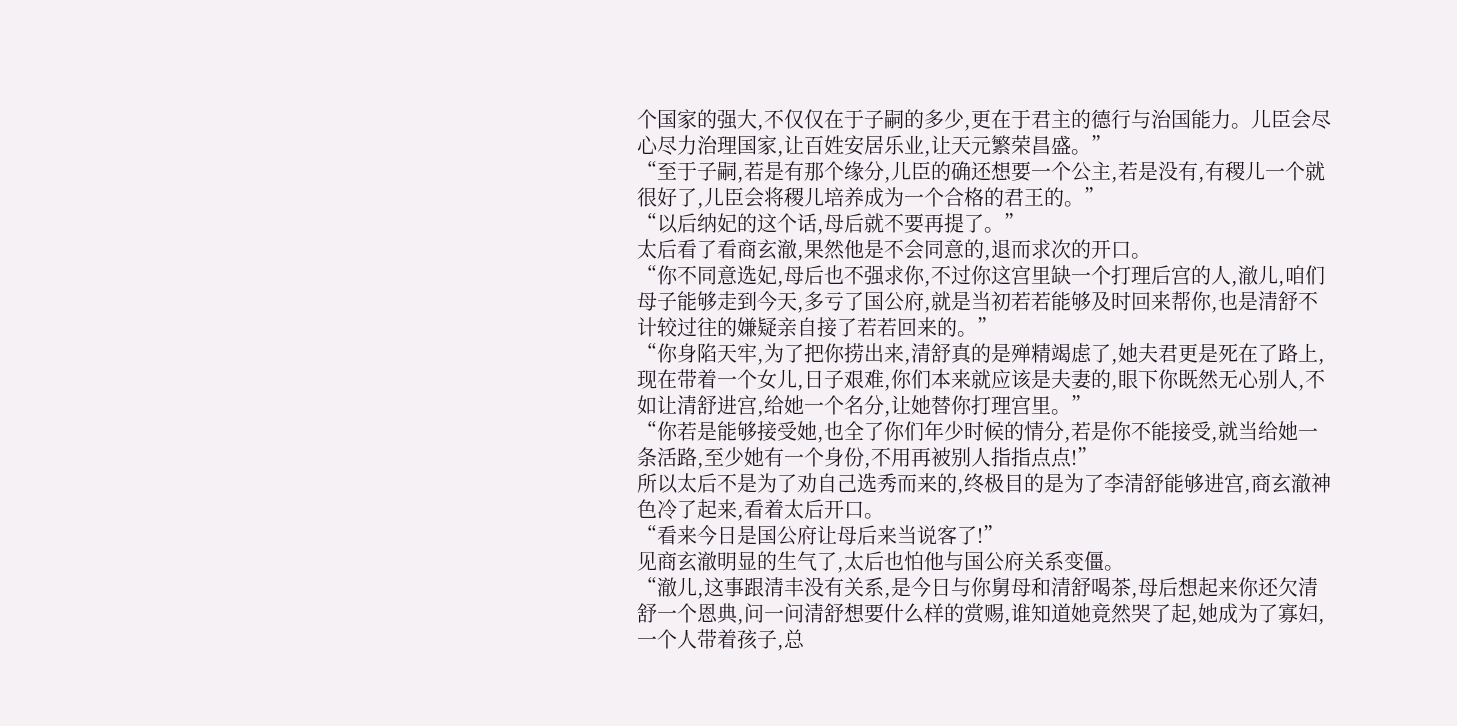个国家的强大,不仅仅在于子嗣的多少,更在于君主的德行与治国能力。儿臣会尽心尽力治理国家,让百姓安居乐业,让天元繁荣昌盛。”
“至于子嗣,若是有那个缘分,儿臣的确还想要一个公主,若是没有,有稷儿一个就很好了,儿臣会将稷儿培养成为一个合格的君王的。”
“以后纳妃的这个话,母后就不要再提了。”
太后看了看商玄澈,果然他是不会同意的,退而求次的开口。
“你不同意选妃,母后也不强求你,不过你这宫里缺一个打理后宫的人,澈儿,咱们母子能够走到今天,多亏了国公府,就是当初若若能够及时回来帮你,也是清舒不计较过往的嫌疑亲自接了若若回来的。”
“你身陷天牢,为了把你捞出来,清舒真的是殚精竭虑了,她夫君更是死在了路上,现在带着一个女儿,日子艰难,你们本来就应该是夫妻的,眼下你既然无心别人,不如让清舒进宫,给她一个名分,让她替你打理宫里。”
“你若是能够接受她,也全了你们年少时候的情分,若是你不能接受,就当给她一条活路,至少她有一个身份,不用再被别人指指点点!”
所以太后不是为了劝自己选秀而来的,终极目的是为了李清舒能够进宫,商玄澈神色冷了起来,看着太后开口。
“看来今日是国公府让母后来当说客了!”
见商玄澈明显的生气了,太后也怕他与国公府关系变僵。
“澈儿,这事跟清丰没有关系,是今日与你舅母和清舒喝茶,母后想起来你还欠清舒一个恩典,问一问清舒想要什么样的赏赐,谁知道她竟然哭了起,她成为了寡妇,一个人带着孩子,总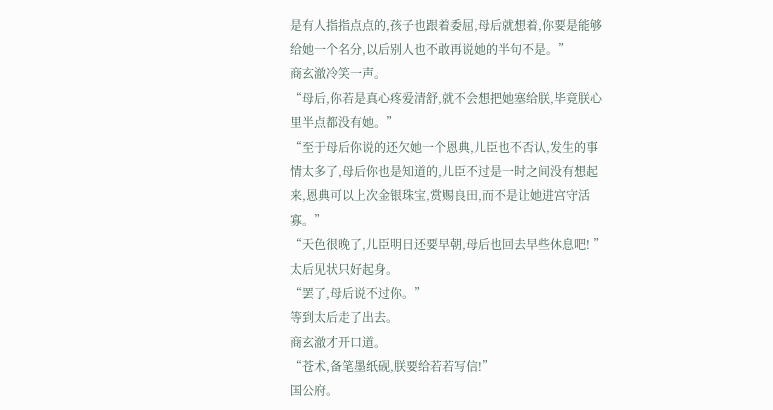是有人指指点点的,孩子也跟着委屈,母后就想着,你要是能够给她一个名分,以后别人也不敢再说她的半句不是。”
商玄澈冷笑一声。
“母后,你若是真心疼爱清舒,就不会想把她塞给朕,毕竟朕心里半点都没有她。”
“至于母后你说的还欠她一个恩典,儿臣也不否认,发生的事情太多了,母后你也是知道的,儿臣不过是一时之间没有想起来,恩典可以上次金银珠宝,赏赐良田,而不是让她进宫守活寡。”
“天色很晚了,儿臣明日还要早朝,母后也回去早些休息吧! ”
太后见状只好起身。
“罢了,母后说不过你。”
等到太后走了出去。
商玄澈才开口道。
“苍术,备笔墨纸砚,朕要给若若写信!”
国公府。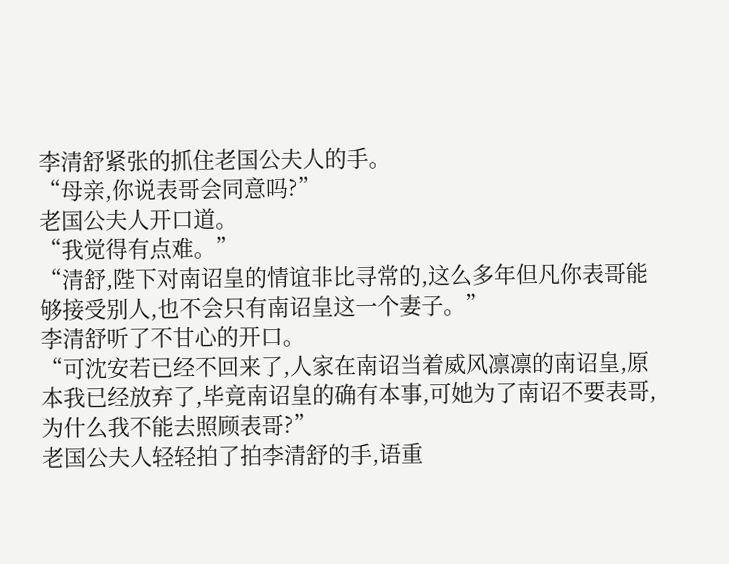李清舒紧张的抓住老国公夫人的手。
“母亲,你说表哥会同意吗?”
老国公夫人开口道。
“我觉得有点难。”
“清舒,陛下对南诏皇的情谊非比寻常的,这么多年但凡你表哥能够接受别人,也不会只有南诏皇这一个妻子。”
李清舒听了不甘心的开口。
“可沈安若已经不回来了,人家在南诏当着威风凛凛的南诏皇,原本我已经放弃了,毕竟南诏皇的确有本事,可她为了南诏不要表哥,为什么我不能去照顾表哥?”
老国公夫人轻轻拍了拍李清舒的手,语重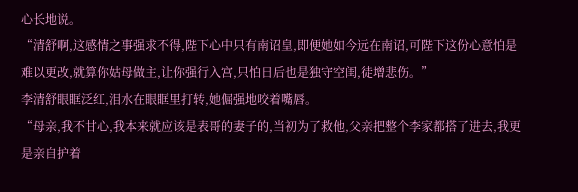心长地说。
“清舒啊,这感情之事强求不得,陛下心中只有南诏皇,即便她如今远在南诏,可陛下这份心意怕是难以更改,就算你姑母做主,让你强行入宫,只怕日后也是独守空闺,徒增悲伤。”
李清舒眼眶泛红,泪水在眼眶里打转,她倔强地咬着嘴唇。
“母亲,我不甘心,我本来就应该是表哥的妻子的,当初为了救他,父亲把整个李家都搭了进去,我更是亲自护着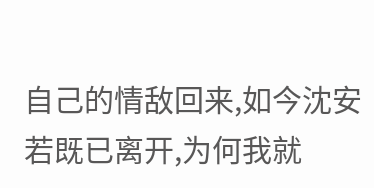自己的情敌回来,如今沈安若既已离开,为何我就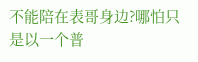不能陪在表哥身边?哪怕只是以一个普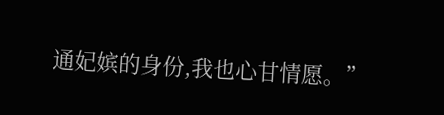通妃嫔的身份,我也心甘情愿。”